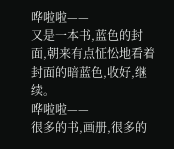哗啦啦——
又是一本书,蓝色的封面,朝来有点怔忪地看着封面的暗蓝色,收好,继续。
哗啦啦——
很多的书,画册,很多的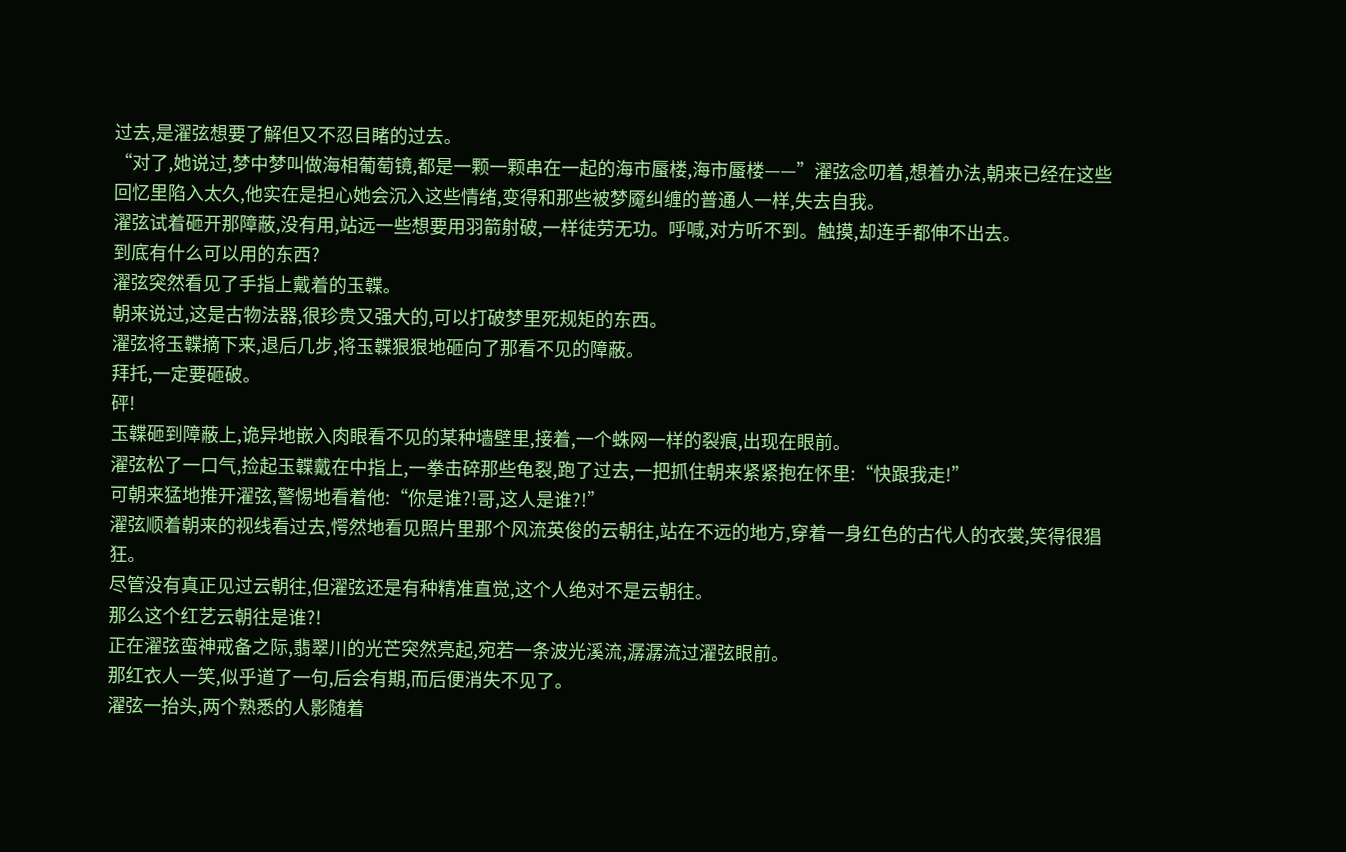过去,是濯弦想要了解但又不忍目睹的过去。
“对了,她说过,梦中梦叫做海相葡萄镜,都是一颗一颗串在一起的海市蜃楼,海市蜃楼——”濯弦念叨着,想着办法,朝来已经在这些回忆里陷入太久,他实在是担心她会沉入这些情绪,变得和那些被梦魇纠缠的普通人一样,失去自我。
濯弦试着砸开那障蔽,没有用,站远一些想要用羽箭射破,一样徒劳无功。呼喊,对方听不到。触摸,却连手都伸不出去。
到底有什么可以用的东西?
濯弦突然看见了手指上戴着的玉韘。
朝来说过,这是古物法器,很珍贵又强大的,可以打破梦里死规矩的东西。
濯弦将玉韘摘下来,退后几步,将玉韘狠狠地砸向了那看不见的障蔽。
拜托,一定要砸破。
砰!
玉韘砸到障蔽上,诡异地嵌入肉眼看不见的某种墙壁里,接着,一个蛛网一样的裂痕,出现在眼前。
濯弦松了一口气,捡起玉韘戴在中指上,一拳击碎那些龟裂,跑了过去,一把抓住朝来紧紧抱在怀里:“快跟我走!”
可朝来猛地推开濯弦,警惕地看着他:“你是谁?!哥,这人是谁?!”
濯弦顺着朝来的视线看过去,愕然地看见照片里那个风流英俊的云朝往,站在不远的地方,穿着一身红色的古代人的衣裳,笑得很猖狂。
尽管没有真正见过云朝往,但濯弦还是有种精准直觉,这个人绝对不是云朝往。
那么这个红艺云朝往是谁?!
正在濯弦蛮神戒备之际,翡翠川的光芒突然亮起,宛若一条波光溪流,潺潺流过濯弦眼前。
那红衣人一笑,似乎道了一句,后会有期,而后便消失不见了。
濯弦一抬头,两个熟悉的人影随着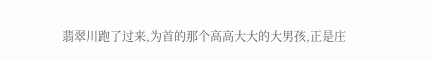翡翠川跑了过来,为首的那个高高大大的大男孩,正是庄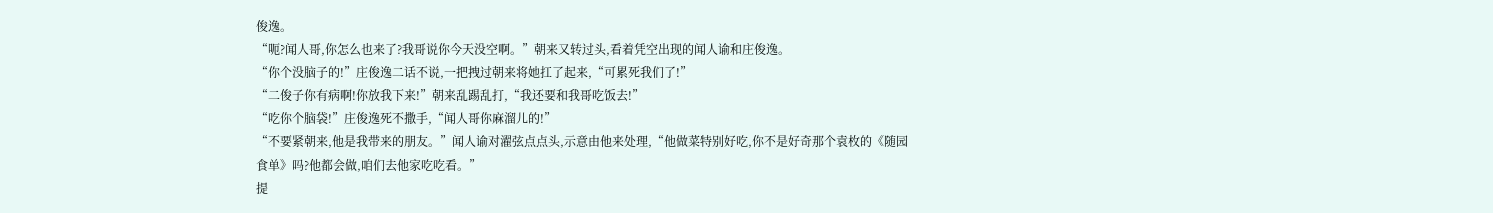俊逸。
“呃?闻人哥,你怎么也来了?我哥说你今天没空啊。”朝来又转过头,看着凭空出现的闻人谕和庄俊逸。
“你个没脑子的!”庄俊逸二话不说,一把拽过朝来将她扛了起来,“可累死我们了!”
“二俊子你有病啊!你放我下来!”朝来乱踢乱打,“我还要和我哥吃饭去!”
“吃你个脑袋!”庄俊逸死不撒手,“闻人哥你麻溜儿的!”
“不要紧朝来,他是我带来的朋友。”闻人谕对濯弦点点头,示意由他来处理,“他做菜特别好吃,你不是好奇那个袁枚的《随园食单》吗?他都会做,咱们去他家吃吃看。”
提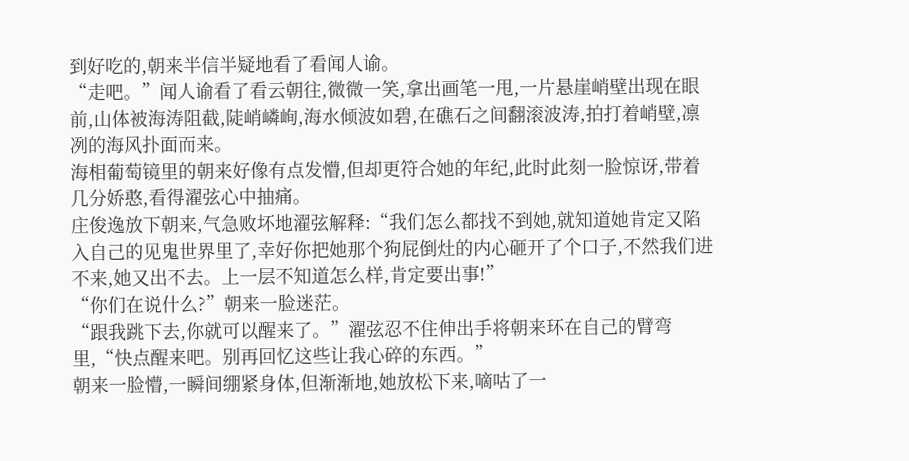到好吃的,朝来半信半疑地看了看闻人谕。
“走吧。”闻人谕看了看云朝往,微微一笑,拿出画笔一甩,一片悬崖峭壁出现在眼前,山体被海涛阻截,陡峭嶙峋,海水倾波如碧,在礁石之间翻滚波涛,拍打着峭壁,凛冽的海风扑面而来。
海相葡萄镜里的朝来好像有点发懵,但却更符合她的年纪,此时此刻一脸惊讶,带着几分娇憨,看得濯弦心中抽痛。
庄俊逸放下朝来,气急败坏地濯弦解释:“我们怎么都找不到她,就知道她肯定又陷入自己的见鬼世界里了,幸好你把她那个狗屁倒灶的内心砸开了个口子,不然我们进不来,她又出不去。上一层不知道怎么样,肯定要出事!”
“你们在说什么?”朝来一脸迷茫。
“跟我跳下去,你就可以醒来了。”濯弦忍不住伸出手将朝来环在自己的臂弯里,“快点醒来吧。别再回忆这些让我心碎的东西。”
朝来一脸懵,一瞬间绷紧身体,但渐渐地,她放松下来,嘀咕了一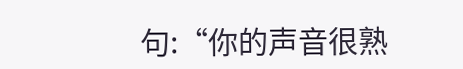句:“你的声音很熟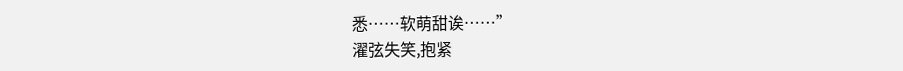悉……软萌甜诶……”
濯弦失笑,抱紧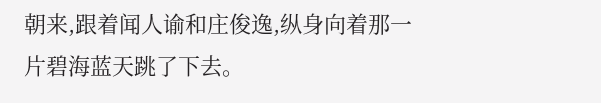朝来,跟着闻人谕和庄俊逸,纵身向着那一片碧海蓝天跳了下去。